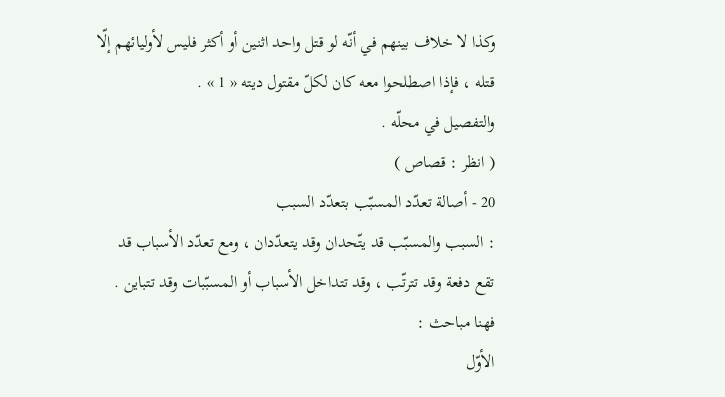وكذا لا خلاف بينهم في أنّه لو قتل واحد اثنين أو أكثر فليس لأوليائهم إلّا قتله ، فإذا اصطلحوا معه كان لكلّ مقتول ديته « 1 » .
والتفصيل في محلّه .
( انظر : قصاص )
20 - أصالة تعدّد المسبّب بتعدّد السبب
: السبب والمسبّب قد يتّحدان وقد يتعدّدان ، ومع تعدّد الأسباب قد تقع دفعة وقد تترتّب ، وقد تتداخل الأسباب أو المسبّبات وقد تتباين .
فهنا مباحث :
الأوّل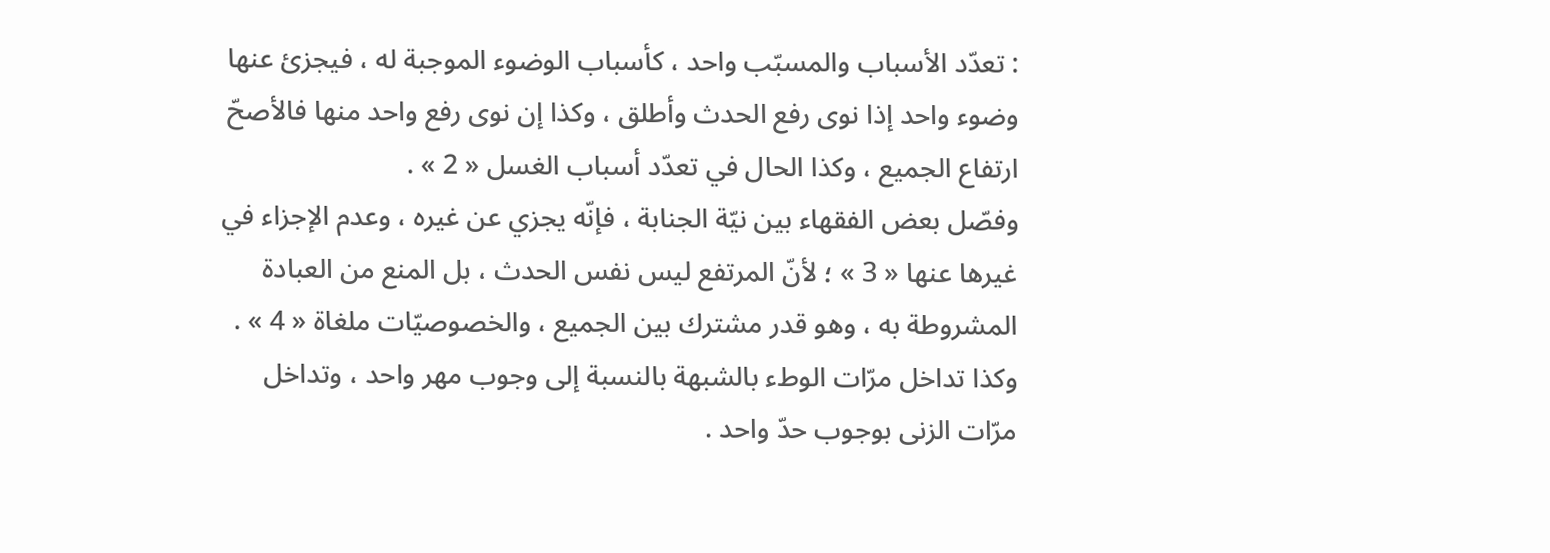: تعدّد الأسباب والمسبّب واحد ، كأسباب الوضوء الموجبة له ، فيجزئ عنها وضوء واحد إذا نوى رفع الحدث وأطلق ، وكذا إن نوى رفع واحد منها فالأصحّ ارتفاع الجميع ، وكذا الحال في تعدّد أسباب الغسل « 2 » .
وفصّل بعض الفقهاء بين نيّة الجنابة ، فإنّه يجزي عن غيره ، وعدم الإجزاء في غيرها عنها « 3 » ؛ لأنّ المرتفع ليس نفس الحدث ، بل المنع من العبادة المشروطة به ، وهو قدر مشترك بين الجميع ، والخصوصيّات ملغاة « 4 » .
وكذا تداخل مرّات الوطء بالشبهة بالنسبة إلى وجوب مهر واحد ، وتداخل مرّات الزنى بوجوب حدّ واحد .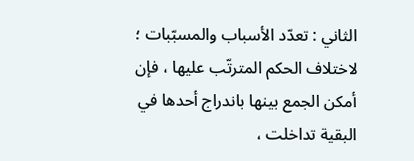الثاني : تعدّد الأسباب والمسبّبات ؛ لاختلاف الحكم المترتّب عليها ، فإن أمكن الجمع بينها باندراج أحدها في البقية تداخلت ،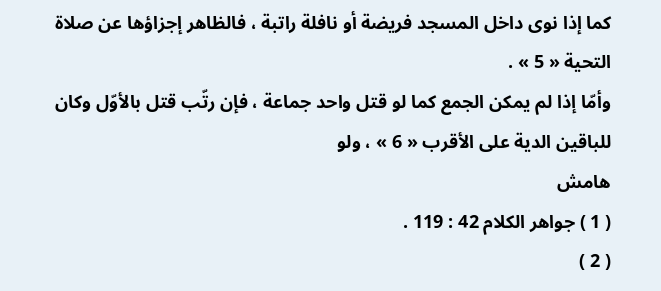كما إذا نوى داخل المسجد فريضة أو نافلة راتبة ، فالظاهر إجزاؤها عن صلاة التحية « 5 » .
وأمّا إذا لم يمكن الجمع كما لو قتل واحد جماعة ، فإن رتّب قتل بالأوّل وكان للباقين الدية على الأقرب « 6 » ، ولو
هامش
( 1 ) جواهر الكلام 42 : 119 .
( 2 )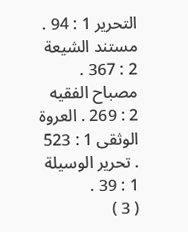التحرير 1 : 94 . مستند الشيعة 2 : 367 . مصباح الفقيه 2 : 269 . العروة الوثقى 1 : 523 . تحرير الوسيلة 1 : 39 .
( 3 )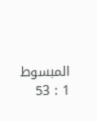المبسوط 1 : 53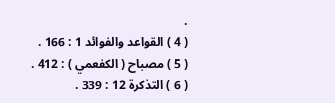.
( 4 ) القواعد والفوائد 1 : 166 .
( 5 ) مصباح ( الكفعمي ) : 412 .
( 6 ) التذكرة 12 : 339 .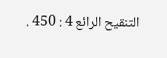التنقيح الرائع 4 : 450 .